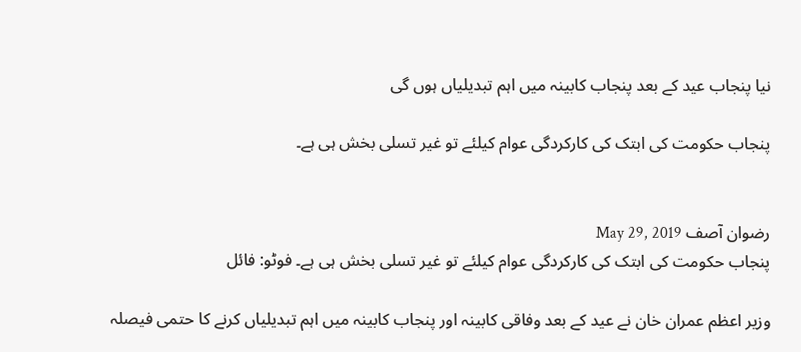نیا پنجاب عید کے بعد پنجاب کابینہ میں اہم تبدیلیاں ہوں گی

پنجاب حکومت کی ابتک کی کارکردگی عوام کیلئے تو غیر تسلی بخش ہی ہے۔


رضوان آصف May 29, 2019
پنجاب حکومت کی ابتک کی کارکردگی عوام کیلئے تو غیر تسلی بخش ہی ہے۔ فوٹو: فائل

وزیر اعظم عمران خان نے عید کے بعد وفاقی کابینہ اور پنجاب کابینہ میں اہم تبدیلیاں کرنے کا حتمی فیصلہ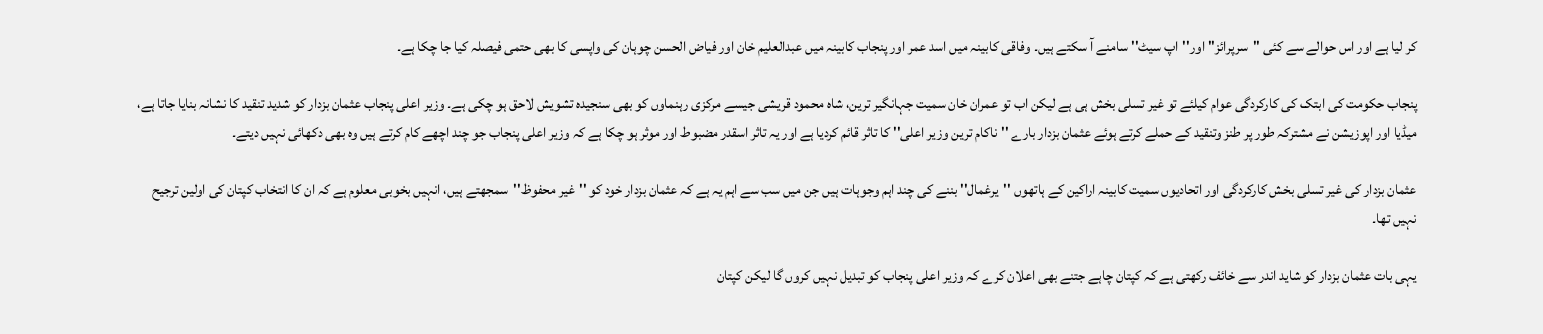کر لیا ہے اور اس حوالے سے کئی ''سرپرائز'' اور''اپ سیٹ'' سامنے آ سکتے ہیں۔ وفاقی کابینہ میں اسد عمر اور پنجاب کابینہ میں عبدالعلیم خان اور فیاض الحسن چوہان کی واپسی کا بھی حتمی فیصلہ کیا جا چکا ہے۔

پنجاب حکومت کی ابتک کی کارکردگی عوام کیلئے تو غیر تسلی بخش ہی ہے لیکن اب تو عمران خان سمیت جہانگیر ترین، شاہ محمود قریشی جیسے مرکزی رہنماوں کو بھی سنجیدہ تشویش لاحق ہو چکی ہے۔ وزیر اعلی پنجاب عثمان بزدار کو شدید تنقید کا نشانہ بنایا جاتا ہے، میڈیا اور اپوزیشن نے مشترکہ طور پر طنز وتنقید کے حملے کرتے ہوئے عثمان بزدار بارے ''ناکام ترین وزیر اعلی'' کا تاثر قائم کردیا ہے اور یہ تاثر اسقدر مضبوط اور موثر ہو چکا ہے کہ وزیر اعلی پنجاب جو چند اچھے کام کرتے ہیں وہ بھی دکھائی نہیں دیتے۔

عثمان بزدار کی غیر تسلی بخش کارکردگی اور اتحادیوں سمیت کابینہ اراکین کے ہاتھوں ''یرغمال'' بننے کی چند اہم وجوہات ہیں جن میں سب سے اہم یہ ہے کہ عثمان بزدار خود کو ''غیر محفوظ''سمجھتے ہیں، انہیں بخوبی معلوم ہے کہ ان کا انتخاب کپتان کی اولین ترجیح نہیں تھا۔

یہی بات عثمان بزدار کو شاید اندر سے خائف رکھتی ہے کہ کپتان چاہے جتنے بھی اعلان کرے کہ وزیر اعلی پنجاب کو تبدیل نہیں کروں گا لیکن کپتان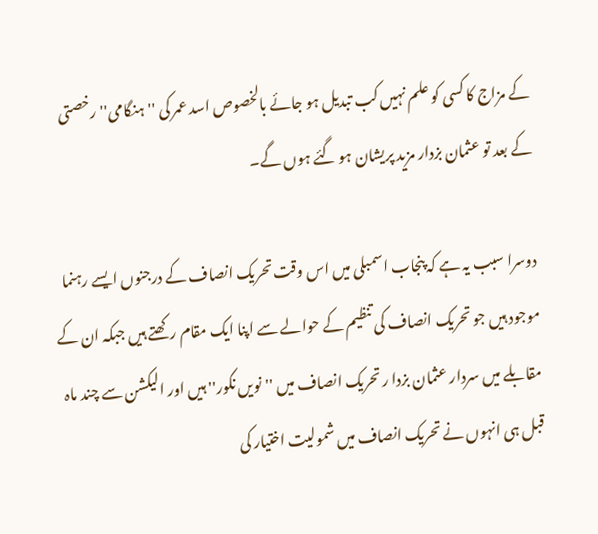کے مزاج کا کسی کو علم نہیں کب تبدیل ہو جائے بالخصوص اسد عمر کی ''ہنگامی'' رخصتی کے بعد تو عثمان بزدار مزید پریشان ہو گئے ہوں گے۔

دوسرا سبب یہ ہے کہ پنجاب اسمبلی میں اس وقت تحریک انصاف کے درجنوں ایسے رہنما موجود ہیں جو تحریک انصاف کی تنظیم کے حوالے سے اپنا ایک مقام رکھتے ہیں جبکہ ان کے مقابلے میں سردار عثمان بزدا ر تحریک انصاف میں ''نویں نکور'' ہیں اور الیکشن سے چند ماہ قبل ہی انہوں نے تحریک انصاف میں شمولیت اختیار کی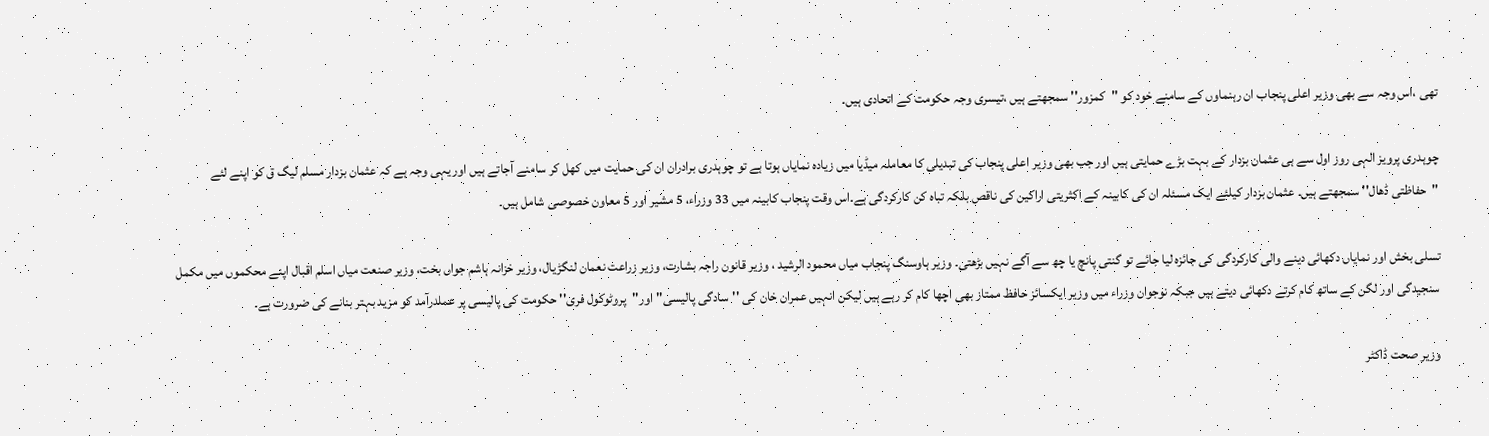تھی ،اس وجہ سے بھی وزیر اعلی پنجاب ان رہنماوں کے سامنے خود کو ''کمزور'' سمجھتے ہیں ،تیسری وجہ حکومت کے اتحادی ہیں۔

چوہدری پرویز الہی روز اول سے ہی عثمان بزدار کے بہت بڑے حمایتی ہیں اور جب بھی وزیر اعلی پنجاب کی تبدیلی کا معاملہ میڈیا میں زیادہ نمایاں ہوتا ہے تو چوہدری برادران ان کی حمایت میں کھل کر سامنے آجاتے ہیں اور یہی وجہ ہے کہ عثمان بزدار مسلم لیگ ق کو اپنے لئے ''حفاظتی ڈھال'' سمجھتے ہیں۔ عثمان بزدار کیلئے ایک مسئلہ ان کی کابینہ کے اکثریتی اراکین کی ناقص بلکہ تباہ کن کارکردگی ہے۔اس وقت پنجاب کابینہ میں 33 وزراء، 5 مشیر اور 5 معاون خصوصی شامل ہیں۔

تسلی بخش اور نمایاں دکھائی دینے والی کارکردگی کی جائزہ لیا جائے تو گنتی پانچ یا چھ سے آگے نہیں بڑھتی۔ وزیر ہاوسنگ پنجاب میاں محمود الرشید ، وزیر قانون راجہ بشارت، وزیر زراعت نعمان لنگڑیال، وزیر خزانہ ہاشم جواں بخت، وزیر صنعت میاں اسلم اقبال اپنے محکموں میں مکمل سنجیدگی اور لگن کے ساتھ کام کرتے دکھائی دیتے ہیں جبکہ نوجوان وزراء میں وزیر ایکسائز حافظ ممتاز بھی اچھا کام کر رہے ہیں لیکن انہیں عمران خان کی ''سادگی پالیسی'' اور''پروٹوکول فری'' حکومت کی پالیسی پر عملدرآمد کو مزید بہتر بنانے کی ضرورت ہے۔

وزیر صحت ڈاکٹر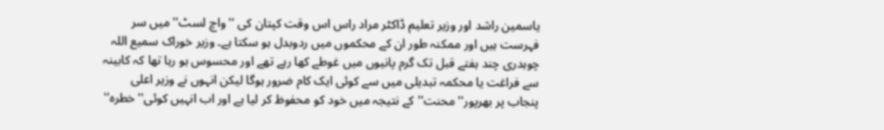یاسمین راشد اور وزیر تعلیم ڈاکٹر مراد راس اس وقت کپتان کی ''واچ لسٹ'' میں سر فہرست ہیں اور ممکنہ طور ان کے محکموں میں ردوبدل ہو سکتا ہے۔ وزیر خوراک سمیع اللہ چوہدری چند ہفتے قبل تک گرم پانیوں میں غوطے کھا رہے تھے اور محسوس ہو رہا تھا کہ کابینہ سے فراغت یا محکمہ تبدیلی میں سے کوئی ایک کام ضرور ہوگا لیکن انہوں نے وزیر اعلی پنجاب پر بھرپور''محنت'' کے نتیجہ میں خود کو محفوظ کر لیا ہے اور اب انہیں کوئی''خطرہ''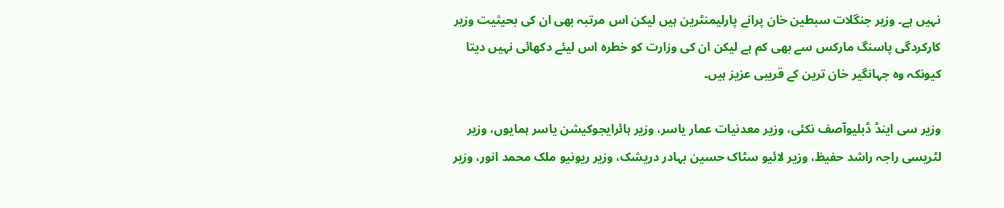نہیں ہے۔ وزیر جنگلات سبطین خان پرانے پارلیمنٹرین ہیں لیکن اس مرتبہ بھی ان کی بحیثیت وزیر کارکردگی پاسنگ مارکس سے بھی کم ہے لیکن ان کی وزارت کو خطرہ اس لیئے دکھائی نہیں دیتا کیونکہ وہ جہانگیر خان ترین کے قریبی عزیز ہیں۔

وزیر سی اینڈ ڈبلیوآصف نکئی، وزیر معدنیات عمار یاسر، وزیر ہائرایجوکیشن یاسر ہمایوں، وزیر لٹریسی راجہ راشد حفیظ، وزیر لائیو سٹاک حسین بہادر دریشک، وزیر ریونیو ملک محمد انور، وزیر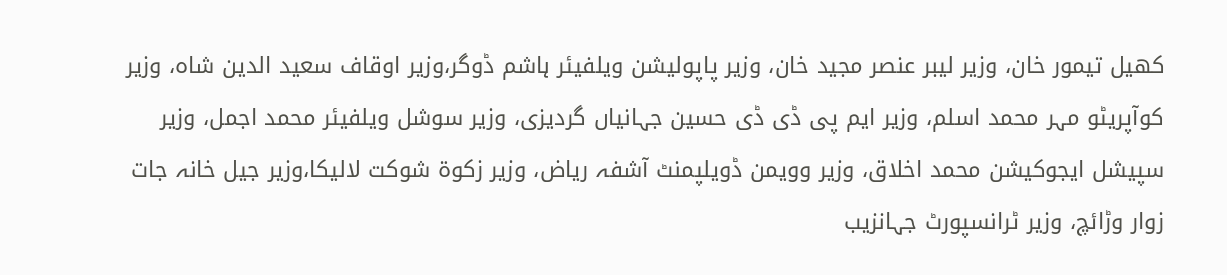کھیل تیمور خان، وزیر لیبر عنصر مجید خان، وزیر پاپولیشن ویلفیئر ہاشم ڈوگر،وزیر اوقاف سعید الدین شاہ، وزیر کوآپریٹو مہر محمد اسلم، وزیر ایم پی ڈی ڈی حسین جہانیاں گردیزی، وزیر سوشل ویلفیئر محمد اجمل، وزیر سپیشل ایجوکیشن محمد اخلاق، وزیر وویمن ڈویلپمنٹ آشفہ ریاض، وزیر زکوۃ شوکت لالیکا،وزیر جیل خانہ جات زوار وڑائچ، وزیر ٹرانسپورٹ جہانزیب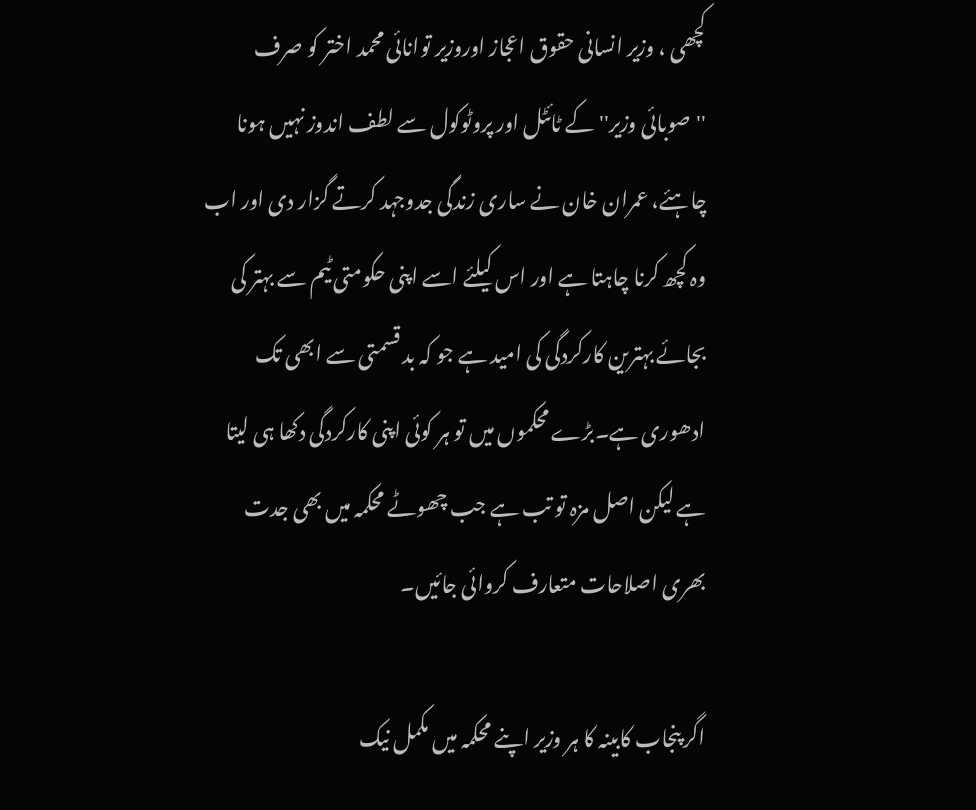کچھی ، وزیر انسانی حقوق اعجاز اوروزیر توانائی محمد اختر کو صرف ''صوبائی وزیر''کے ٹائٹل اور پروٹوکول سے لطف اندوز نہیں ہونا چاہئے، عمران خان نے ساری زندگی جدوجہد کرتے گزار دی اور اب وہ کچھ کرنا چاہتا ہے اور اس کیلئے اسے اپنی حکومتی ٹیم سے بہتر کی بجائے بہترین کارکردگی کی امید ہے جو کہ بد قسمتی سے ابھی تک ادھوری ہے۔بڑے محکموں میں تو ہر کوئی اپنی کارکردگی دکھا ہی لیتا ہے لیکن اصل مزہ تو تب ہے جب چھوٹے محکمہ میں بھی جدت بھری اصلاحات متعارف کروائی جائیں۔

اگر پنجاب کابینہ کا ہر وزیر اپنے محکمہ میں مکمل نیک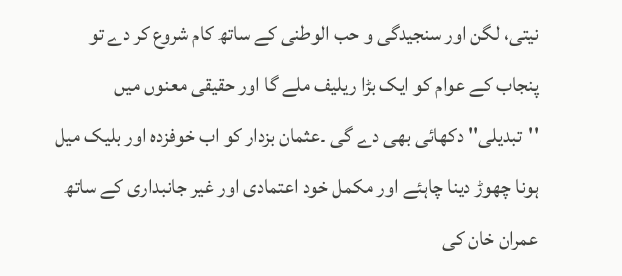نیتی، لگن اور سنجیدگی و حب الوطنی کے ساتھ کام شروع کر دے تو پنجاب کے عوام کو ایک بڑا ریلیف ملے گا اور حقیقی معنوں میں ''تبدیلی'' دکھائی بھی دے گی ۔عثمان بزدار کو اب خوفزدہ اور بلیک میل ہونا چھوڑ دینا چاہئے اور مکمل خود اعتمادی اور غیر جانبداری کے ساتھ عمران خان کی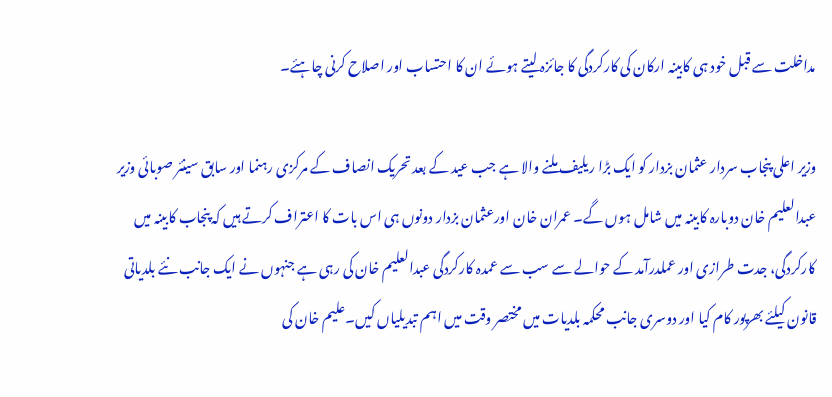مداخلت سے قبل خود ہی کابینہ ارکان کی کارکردگی کا جائزہ لیتے ہوئے ان کا احتساب اور اصلاح کرنی چاہئے۔

وزیر اعلی پنجاب سردار عثمان بزدار کو ایک بڑا ریلیف ملنے والا ہے جب عید کے بعد تحریک انصاف کے مرکزی رہنما اور سابق سینئر صوبائی وزیر عبدالعلیم خان دوبارہ کابینہ میں شامل ہوں گے۔ عمران خان اورعثمان بزدار دونوں ہی اس بات کا اعتراف کرتے ہیں کہ پنجاب کابینہ میں کارکردگی، جدت طرازی اور عملدرآمد کے حوالے سے سب سے عمدہ کارکردگی عبدالعلیم خان کی رہی ہے جنہوں نے ایک جانب نئے بلدیاتی قانون کیلئے بھرپور کام کیا اور دوسری جانب محکمہ بلدیات میں مختصر وقت میں اہم تبدیلیاں کیں۔علیم خان کی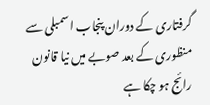گرفتاری کے دوران پنجاب اسمبلی سے منظوری کے بعد صوبے میں نیا قانون رائج ہو چکا ہے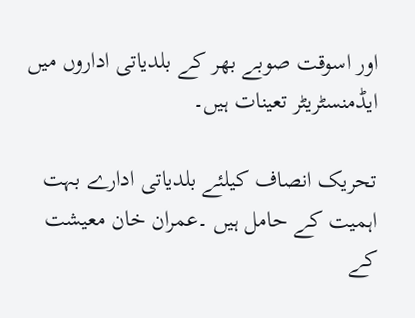اور اسوقت صوبے بھر کے بلدیاتی اداروں میں ایڈمنسٹریٹر تعینات ہیں۔

تحریک انصاف کیلئے بلدیاتی ادارے بہت اہمیت کے حامل ہیں ۔عمران خان معیشت کے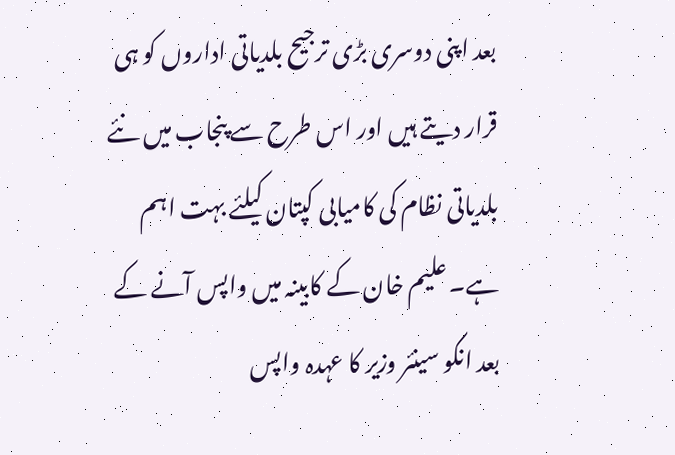بعد اپنی دوسری بڑی ترجیح بلدیاتی اداروں کو ہی قرار دیتے ہیں اور اس طرح سے پنجاب میں نئے بلدیاتی نظام کی کامیابی کپتان کیلئے بہت اہم ہے۔ علیم خان کے کابینہ میں واپس آنے کے بعد انکو سینئر وزیر کا عہدہ واپس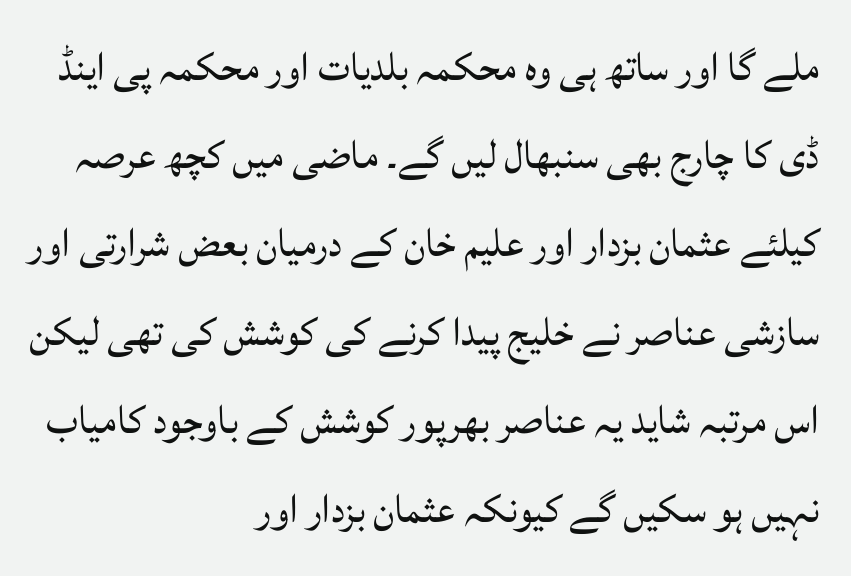ملے گا اور ساتھ ہی وہ محکمہ بلدیات اور محکمہ پی اینڈ ڈی کا چارج بھی سنبھال لیں گے۔ ماضی میں کچھ عرصہ کیلئے عثمان بزدار اور علیم خان کے درمیان بعض شرارتی اور سازشی عناصر نے خلیج پیدا کرنے کی کوشش کی تھی لیکن اس مرتبہ شاید یہ عناصر بھرپور کوشش کے باوجود کامیاب نہیں ہو سکیں گے کیونکہ عثمان بزدار اور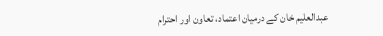عبدالعلیم خان کے درمیان اعتماد، تعاون اور احترام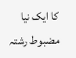کا ایک نیا مضبوط رشتہ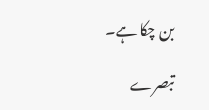بن چکا ہے۔

تبصرے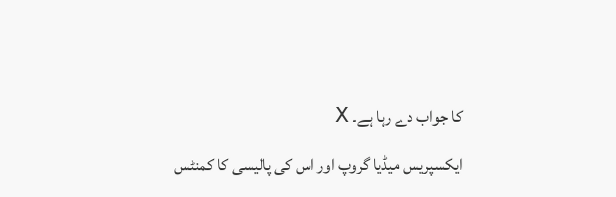کا جواب دے رہا ہے۔ X

ایکسپریس میڈیا گروپ اور اس کی پالیسی کا کمنٹس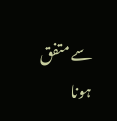سے متفق ہونا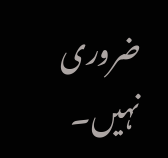ضروری نہیں۔